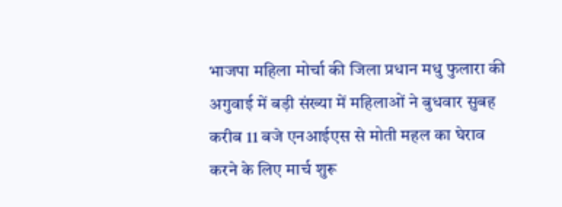भाजपा महिला मोर्चा की जिला प्रधान मधु फुलारा की अगुवाई में बड़ी संख्या में महिलाओं ने बुधवार सुबह करीब 11 बजे एनआईएस से मोती महल का घेराव करने के लिए मार्च शुरू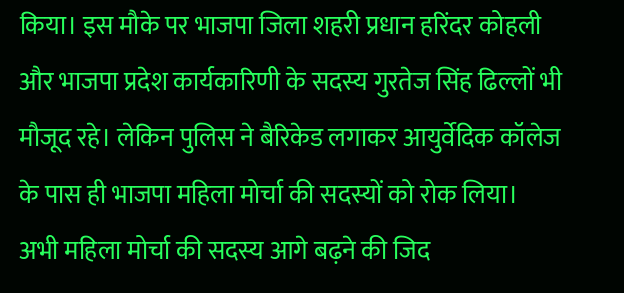किया। इस मौके पर भाजपा जिला शहरी प्रधान हरिंदर कोहली और भाजपा प्रदेश कार्यकारिणी के सदस्य गुरतेज सिंह ढिल्लों भी मौजूद रहे। लेकिन पुलिस ने बैरिकेड लगाकर आयुर्वेदिक कॉलेज के पास ही भाजपा महिला मोर्चा की सदस्यों को रोक लिया।
अभी महिला मोर्चा की सदस्य आगे बढ़ने की जिद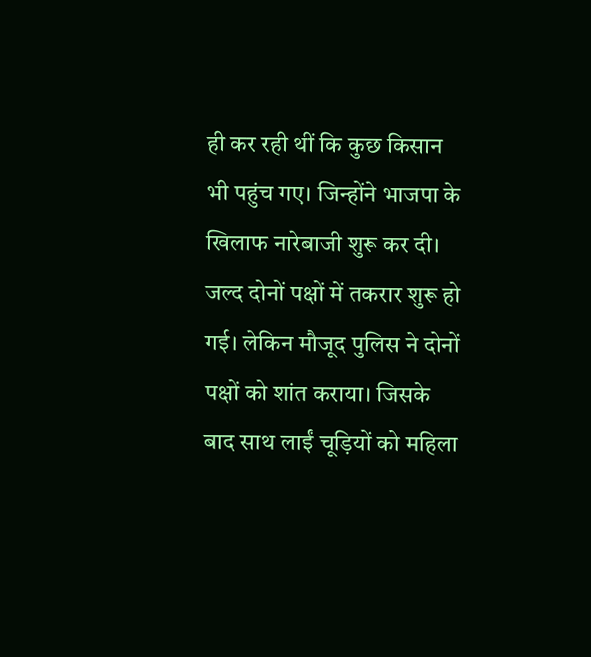ही कर रही थीं कि कुछ किसान भी पहुंच गए। जिन्होंने भाजपा के खिलाफ नारेबाजी शुरू कर दी। जल्द दोनों पक्षों में तकरार शुरू हो गई। लेकिन मौजूद पुलिस ने दोनों पक्षों को शांत कराया। जिसके बाद साथ लाईं चूड़ियों को महिला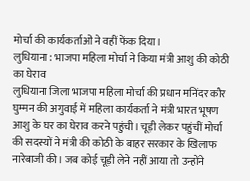मोर्चा की कार्यकर्ताओं ने वहीं फेंक दिया।
लुधियाना : भाजपा महिला मोर्चा ने किया मंत्री आशु की कोठी का घेराव
लुधियाना जिला भाजपा महिला मोर्चा की प्रधान मनिंदर कौर घुम्मन की अगुवाई में महिला कार्यकर्ता ने मंत्री भारत भूषण आशु के घर का घेराव करने पहुंची। चूड़ी लेकर पहुंचीं मोर्चा की सदस्यों ने मंत्री की कोठी के बाहर सरकार के खिलाफ नारेबाजी की। जब कोई चूड़ी लेने नहीं आया तो उन्होंने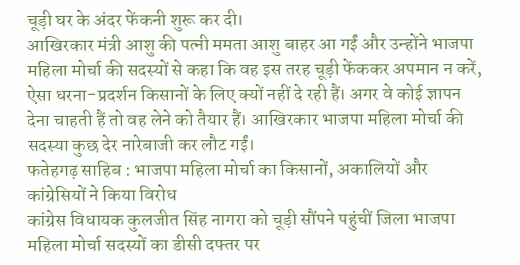चूड़ी घर के अंदर फेंकनी शुरू कर दी।
आखिरकार मंत्री आशु की पत्नी ममता आशु बाहर आ गईं और उन्होंने भाजपा महिला मोर्चा की सदस्यों से कहा कि वह इस तरह चूड़ी फेंककर अपमान न करें, ऐसा धरना-प्रदर्शन किसानों के लिए क्यों नहीं दे रही हैं। अगर वे कोई ज्ञापन देना चाहती हैं तो वह लेने को तैयार हैं। आखिरकार भाजपा महिला मोर्चा की सदस्या कुछ देर नारेबाजी कर लौट गईं।
फतेहगढ़ साहिब : भाजपा महिला मोर्चा का किसानों, अकालियों और कांग्रेसियों ने किया विरोध
कांग्रेस विधायक कुलजीत सिंह नागरा को चूड़ी सौंपने पहुंचीं जिला भाजपा महिला मोर्चा सदस्यों का डीसी दफ्तर पर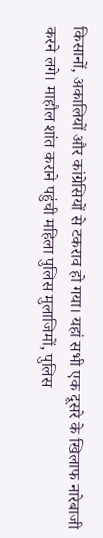किसानों, अकालियों और कांग्रेसियों से टकराव हो गया। यहां सभी एक दूसरे के खिलाफ नारेबाजी करने लगे। माहौल शांत कराने पहुंची महिला पुलिस मुलाजिमों, पुलिस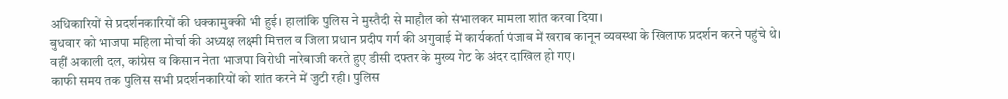अधिकारियों से प्रदर्शनकारियों की धक्कामुक्की भी हुई। हालांकि पुलिस ने मुस्तैदी से माहौल को संभालकर मामला शांत करवा दिया।
बुधवार को भाजपा महिला मोर्चा की अध्यक्ष लक्ष्मी मित्तल व जिला प्रधान प्रदीप गर्ग की अगुवाई में कार्यकर्ता पंजाब में खराब कानून व्यवस्था के खिलाफ प्रदर्शन करने पहुंचे थे। वहीं अकाली दल, कांग्रेस व किसान नेता भाजपा विरोधी नारेबाजी करते हुए डीसी दफ्तर के मुख्य गेट के अंदर दाखिल हो गए।
काफी समय तक पुलिस सभी प्रदर्शनकारियों को शांत करने में जुटी रही। पुलिस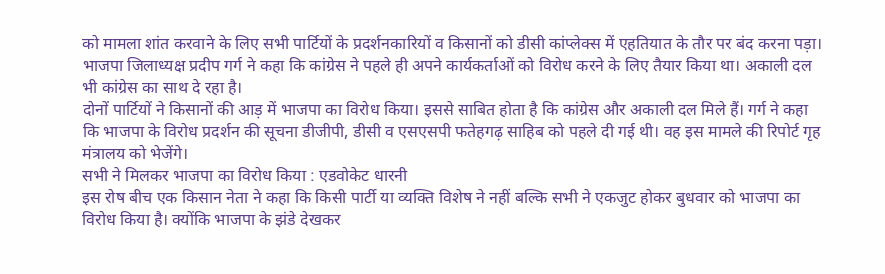को मामला शांत करवाने के लिए सभी पार्टियों के प्रदर्शनकारियों व किसानों को डीसी कांप्लेक्स में एहतियात के तौर पर बंद करना पड़ा। भाजपा जिलाध्यक्ष प्रदीप गर्ग ने कहा कि कांग्रेस ने पहले ही अपने कार्यकर्ताओं को विरोध करने के लिए तैयार किया था। अकाली दल भी कांग्रेस का साथ दे रहा है।
दोनों पार्टियों ने किसानों की आड़ में भाजपा का विरोध किया। इससे साबित होता है कि कांग्रेस और अकाली दल मिले हैं। गर्ग ने कहा कि भाजपा के विरोध प्रदर्शन की सूचना डीजीपी, डीसी व एसएसपी फतेहगढ़ साहिब को पहले दी गई थी। वह इस मामले की रिपोर्ट गृह मंत्रालय को भेजेंगे।
सभी ने मिलकर भाजपा का विरोध किया : एडवोकेट धारनी
इस रोष बीच एक किसान नेता ने कहा कि किसी पार्टी या व्यक्ति विशेष ने नहीं बल्कि सभी ने एकजुट होकर बुधवार को भाजपा का विरोध किया है। क्योंकि भाजपा के झंडे देखकर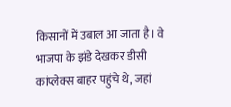किसानों में उबाल आ जाता है। वे भाजपा के झंडे देखकर डीसी कांप्लेक्स बाहर पहुंचे थे, जहां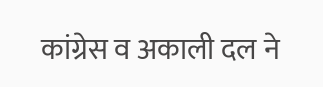कांग्रेस व अकाली दल ने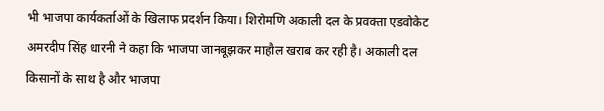भी भाजपा कार्यकर्ताओं के खिलाफ प्रदर्शन किया। शिरोमणि अकाली दल के प्रवक्ता एडवोकेट अमरदीप सिंह धारनी ने कहा कि भाजपा जानबूझकर माहौल खराब कर रही है। अकाली दल किसानों के साथ है और भाजपा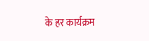के हर कार्यक्रम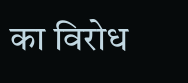का विरोध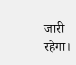जारी रहेगा।